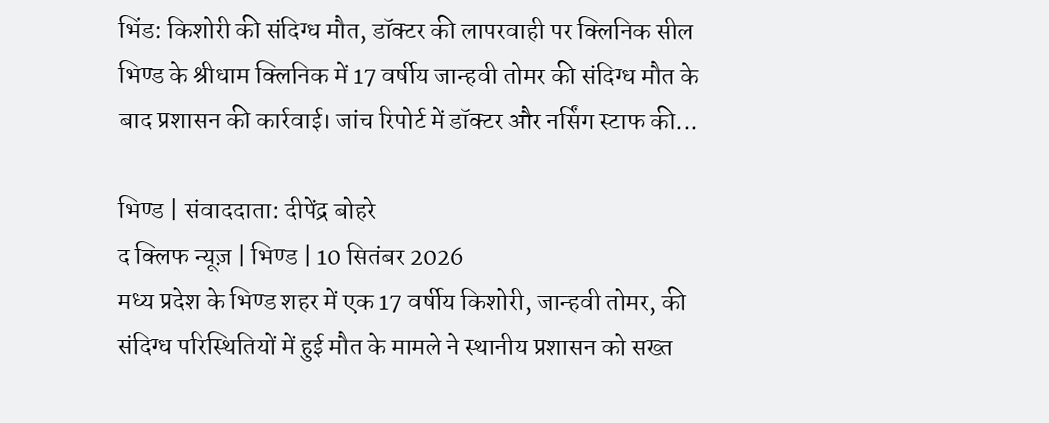भिंड: किशोरी की संदिग्ध मौत, डॉक्टर की लापरवाही पर क्लिनिक सील
भिण्ड के श्रीधाम क्लिनिक में 17 वर्षीय जान्हवी तोमर की संदिग्ध मौत के बाद प्रशासन की कार्रवाई। जांच रिपोर्ट में डॉक्टर और नर्सिंग स्टाफ की...

भिण्ड | संवाददाता: दीपेंद्र बोहरे
द क्लिफ न्यूज़ | भिण्ड | 10 सितंबर 2026
मध्य प्रदेश के भिण्ड शहर में एक 17 वर्षीय किशोरी, जान्हवी तोमर, की संदिग्ध परिस्थितियों में हुई मौत के मामले ने स्थानीय प्रशासन को सख्त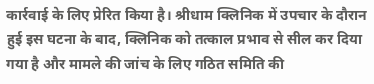कार्रवाई के लिए प्रेरित किया है। श्रीधाम क्लिनिक में उपचार के दौरान हुई इस घटना के बाद, क्लिनिक को तत्काल प्रभाव से सील कर दिया गया है और मामले की जांच के लिए गठित समिति की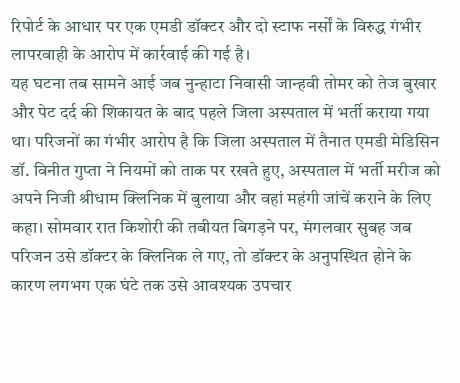रिपोर्ट के आधार पर एक एमडी डॉक्टर और दो स्टाफ नर्सों के विरुद्ध गंभीर लापरवाही के आरोप में कार्रवाई की गई है।
यह घटना तब सामने आई जब नुन्हाटा निवासी जान्हवी तोमर को तेज बुखार और पेट दर्द की शिकायत के बाद पहले जिला अस्पताल में भर्ती कराया गया था। परिजनों का गंभीर आरोप है कि जिला अस्पताल में तैनात एमडी मेडिसिन डॉ. विनीत गुप्ता ने नियमों को ताक पर रखते हुए, अस्पताल में भर्ती मरीज को अपने निजी श्रीधाम क्लिनिक में बुलाया और वहां महंगी जांचें कराने के लिए कहा। सोमवार रात किशोरी की तबीयत बिगड़ने पर, मंगलवार सुबह जब परिजन उसे डॉक्टर के क्लिनिक ले गए, तो डॉक्टर के अनुपस्थित होने के कारण लगभग एक घंटे तक उसे आवश्यक उपचार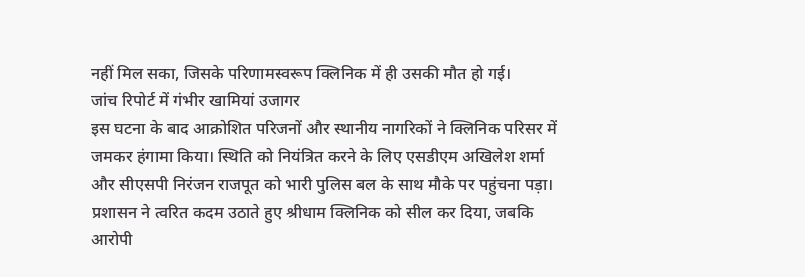नहीं मिल सका, जिसके परिणामस्वरूप क्लिनिक में ही उसकी मौत हो गई।
जांच रिपोर्ट में गंभीर खामियां उजागर
इस घटना के बाद आक्रोशित परिजनों और स्थानीय नागरिकों ने क्लिनिक परिसर में जमकर हंगामा किया। स्थिति को नियंत्रित करने के लिए एसडीएम अखिलेश शर्मा और सीएसपी निरंजन राजपूत को भारी पुलिस बल के साथ मौके पर पहुंचना पड़ा। प्रशासन ने त्वरित कदम उठाते हुए श्रीधाम क्लिनिक को सील कर दिया, जबकि आरोपी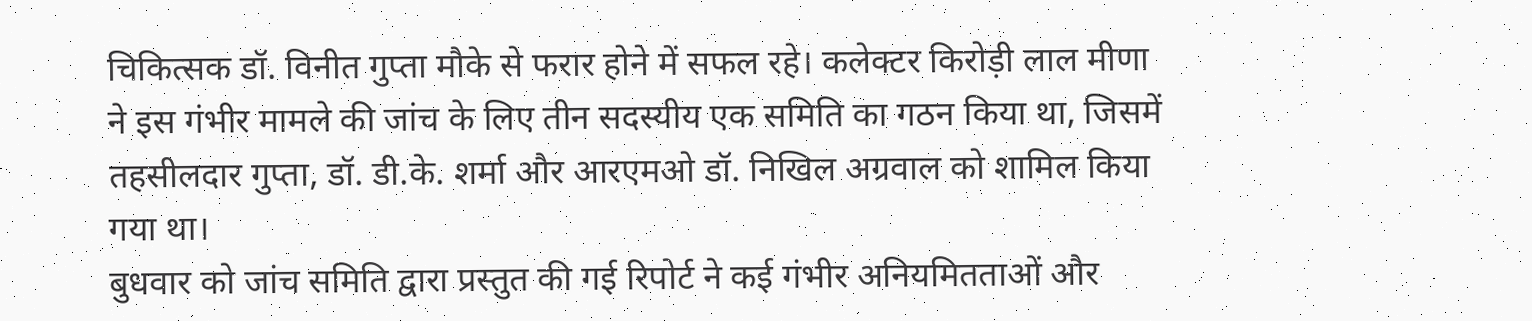चिकित्सक डॉ. विनीत गुप्ता मौके से फरार होने में सफल रहे। कलेक्टर किरोड़ी लाल मीणा ने इस गंभीर मामले की जांच के लिए तीन सदस्यीय एक समिति का गठन किया था, जिसमें तहसीलदार गुप्ता, डॉ. डी.के. शर्मा और आरएमओ डॉ. निखिल अग्रवाल को शामिल किया गया था।
बुधवार को जांच समिति द्वारा प्रस्तुत की गई रिपोर्ट ने कई गंभीर अनियमितताओं और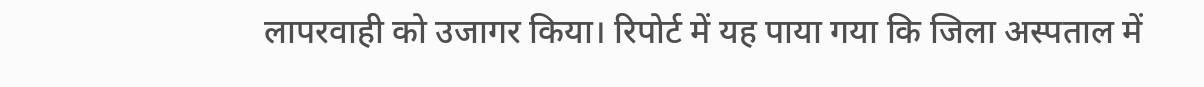लापरवाही को उजागर किया। रिपोर्ट में यह पाया गया कि जिला अस्पताल में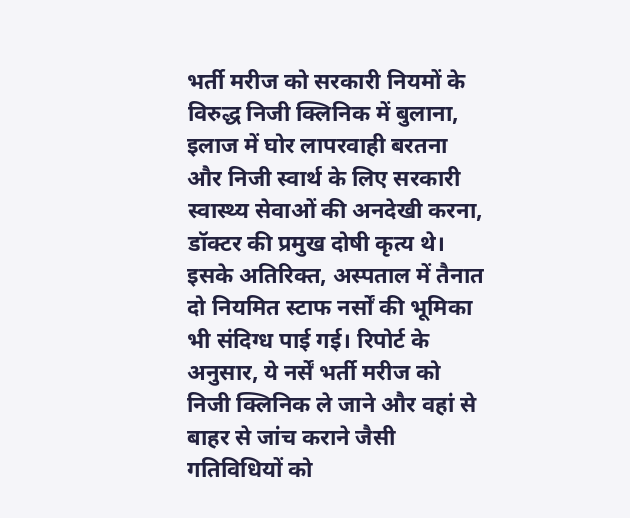भर्ती मरीज को सरकारी नियमों के विरुद्ध निजी क्लिनिक में बुलाना, इलाज में घोर लापरवाही बरतना और निजी स्वार्थ के लिए सरकारी स्वास्थ्य सेवाओं की अनदेखी करना, डॉक्टर की प्रमुख दोषी कृत्य थे। इसके अतिरिक्त, अस्पताल में तैनात दो नियमित स्टाफ नर्सों की भूमिका भी संदिग्ध पाई गई। रिपोर्ट के अनुसार, ये नर्सें भर्ती मरीज को निजी क्लिनिक ले जाने और वहां से बाहर से जांच कराने जैसी गतिविधियों को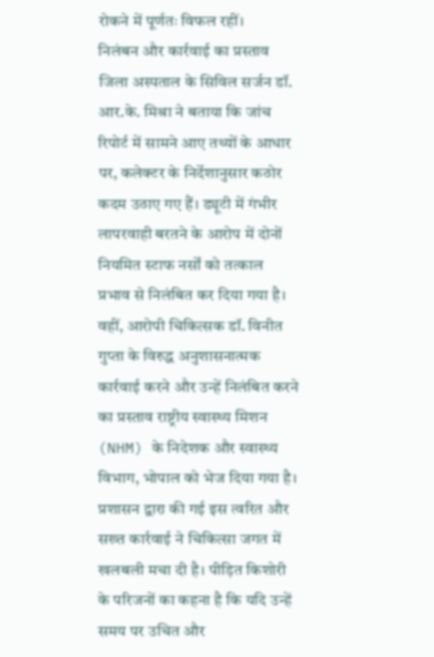रोकने में पूर्णतः विफल रहीं।
निलंबन और कार्रवाई का प्रस्ताव
जिला अस्पताल के सिविल सर्जन डॉ. आर.के. मिश्रा ने बताया कि जांच रिपोर्ट में सामने आए तथ्यों के आधार पर, कलेक्टर के निर्देशानुसार कठोर कदम उठाए गए हैं। ड्यूटी में गंभीर लापरवाही बरतने के आरोप में दोनों नियमित स्टाफ नर्सों को तत्काल प्रभाव से निलंबित कर दिया गया है। वहीं, आरोपी चिकित्सक डॉ. विनीत गुप्ता के विरुद्ध अनुशासनात्मक कार्रवाई करने और उन्हें निलंबित करने का प्रस्ताव राष्ट्रीय स्वास्थ्य मिशन (NHM) के निदेशक और स्वास्थ्य विभाग, भोपाल को भेज दिया गया है।
प्रशासन द्वारा की गई इस त्वरित और सख्त कार्रवाई ने चिकित्सा जगत में खलबली मचा दी है। पीड़ित किशोरी के परिजनों का कहना है कि यदि उन्हें समय पर उचित और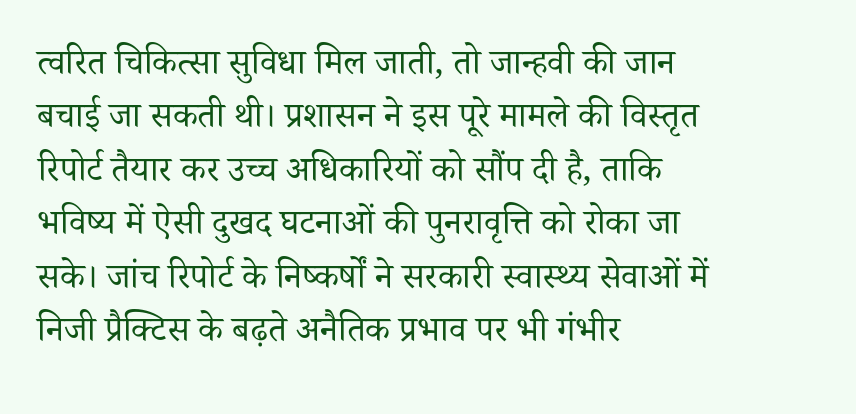त्वरित चिकित्सा सुविधा मिल जाती, तो जान्हवी की जान बचाई जा सकती थी। प्रशासन ने इस पूरे मामले की विस्तृत रिपोर्ट तैयार कर उच्च अधिकारियों को सौंप दी है, ताकि भविष्य में ऐसी दुखद घटनाओं की पुनरावृत्ति को रोका जा सके। जांच रिपोर्ट के निष्कर्षों ने सरकारी स्वास्थ्य सेवाओं में निजी प्रैक्टिस के बढ़ते अनैतिक प्रभाव पर भी गंभीर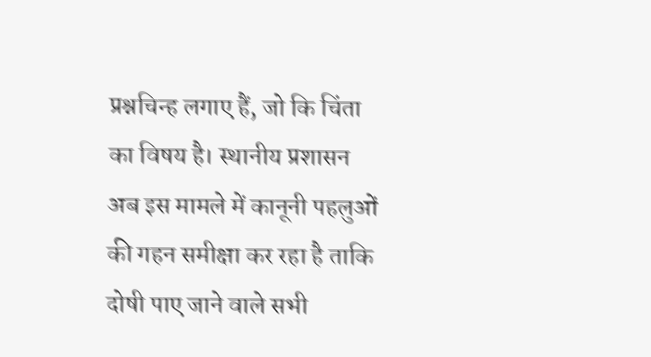प्रश्नचिन्ह लगाए हैं, जो कि चिंता का विषय है। स्थानीय प्रशासन अब इस मामले में कानूनी पहलुओं की गहन समीक्षा कर रहा है ताकि दोषी पाए जाने वाले सभी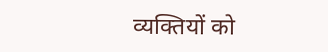व्यक्तियों को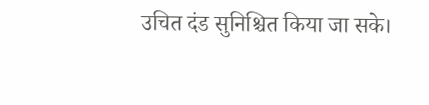उचित दंड सुनिश्चित किया जा सके।